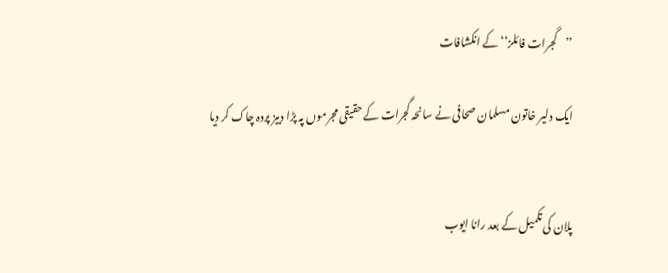’’گجرات فائلز‘‘ کے انکشافات

ایک دلیر خاتون مسلمان صحافی نے سانحہ گجرات کے حقیقی مجرموں پہ پڑا دبیز پردہ چاک کر دیا


پلان کی تکمیل کے بعد رانا ایوب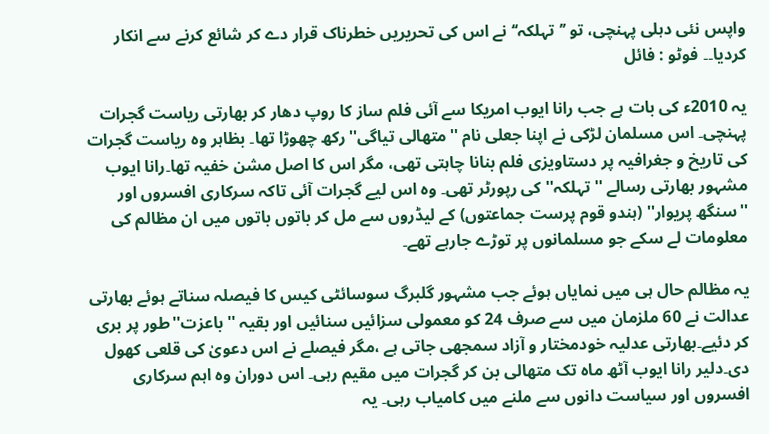واپس نئی دہلی پہنچی، تو ’’تہلکہ‘‘ نے اس کی تحریریں خطرناک قرار دے کر شائع کرنے سے انکار کردیا۔۔ فوٹو : فائل

یہ 2010ء کی بات ہے جب رانا ایوب امریکا سے آئی فلم ساز کا روپ دھار کر بھارتی ریاست گجرات پہنچی۔ اس مسلمان لڑکی نے اپنا جعلی نام ''متھالی تیاگی'' رکھ چھوڑا تھا۔ بظاہر وہ ریاست گجرات کی تاریخ و جغرافیہ پر دستاویزی فلم بنانا چاہتی تھی، مگر اس کا اصل مشن خفیہ تھا۔رانا ایوب مشہور بھارتی رسالے ''تہلکہ'' کی رپورٹر تھی۔ وہ اس لیے گجرات آئی تاکہ سرکاری افسروں اور ''سنگھ پریوار'' (ہندو قوم پرست جماعتوں) کے لیڈروں سے مل کر باتوں باتوں میں ان مظالم کی معلومات لے سکے جو مسلمانوں پر توڑے جارہے تھے۔

یہ مظالم حال ہی میں نمایاں ہوئے جب مشہور گلبرگ سوسائٹی کیس کا فیصلہ سناتے ہوئے بھارتی عدالت نے 60 ملزمان میں سے صرف 24 کو معمولی سزائیں سنائیں اور بقیہ ''باعزت''طور پر بری کر دئیے۔بھارتی عدلیہ خودمختار و آزاد سمجھی جاتی ہے ،مگر فیصلے نے اس دعویٰ کی قلعی کھول دی۔دلیر رانا ایوب آٹھ ماہ تک متھالی بن کر گجرات میں مقیم رہی۔ اس دوران وہ اہم سرکاری افسروں اور سیاست دانوں سے ملنے میں کامیاب رہی۔ یہ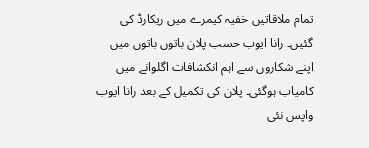تمام ملاقاتیں خفیہ کیمرے میں ریکارڈ کی گئیں۔ رانا ایوب حسب پلان باتوں باتوں میں اپنے شکاروں سے اہم انکشافات اگلوانے میں کامیاب ہوگئی۔ پلان کی تکمیل کے بعد رانا ایوب واپس نئی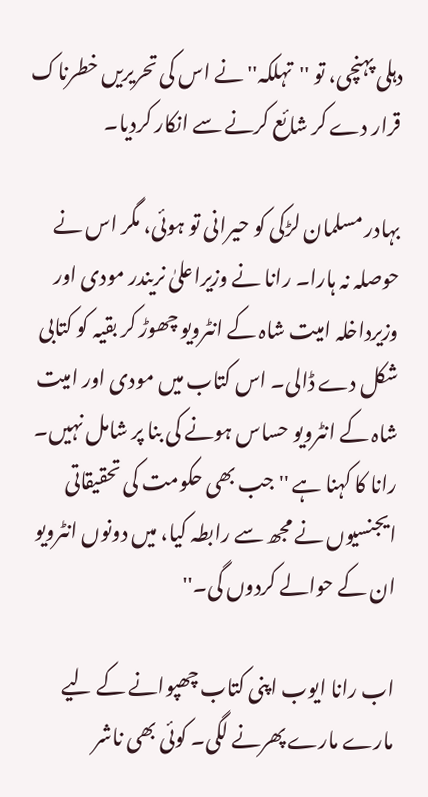دہلی پہنچی، تو ''تہلکہ'' نے اس کی تحریریں خطرناک قرار دے کر شائع کرنے سے انکار کردیا۔

بہادر مسلمان لڑکی کو حیرانی تو ہوئی، مگر اس نے حوصلہ نہ ہارا۔ رانا نے وزیراعلیٰ نریندر مودی اور وزیرداخلہ امیت شاہ کے انٹرویو چھوڑ کر بقیہ کو کتابی شکل دے ڈالی۔ اس کتاب میں مودی اور امیت شاہ کے انٹرویو حساس ہونے کی بنا پر شامل نہیں۔ رانا کا کہنا ہے ''جب بھی حکومت کی تحقیقاتی ایجنسیوں نے مجھ سے رابطہ کیا، میں دونوں انٹرویو ان کے حوالے کردوں گی۔''

اب رانا ایوب اپنی کتاب چھپوانے کے لیے مارے مارے پھرنے لگی۔ کوئی بھی ناشر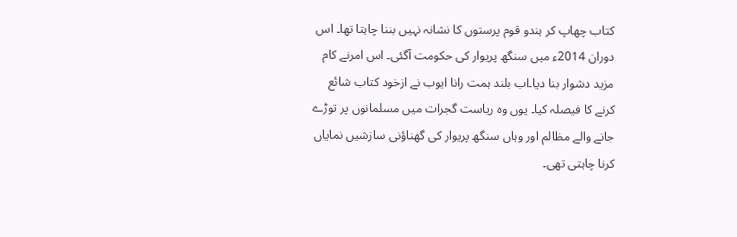کتاب چھاپ کر ہندو قوم پرستوں کا نشانہ نہیں بننا چاہتا تھا۔ اس دوران 2014ء میں سنگھ پریوار کی حکومت آگئی۔ اس امرنے کام مزید دشوار بنا دیا۔اب بلند ہمت رانا ایوب نے ازخود کتاب شائع کرنے کا فیصلہ کیا۔ یوں وہ ریاست گجرات میں مسلمانوں پر توڑے جانے والے مظالم اور وہاں سنگھ پریوار کی گھناؤنی سازشیں نمایاں کرنا چاہتی تھی۔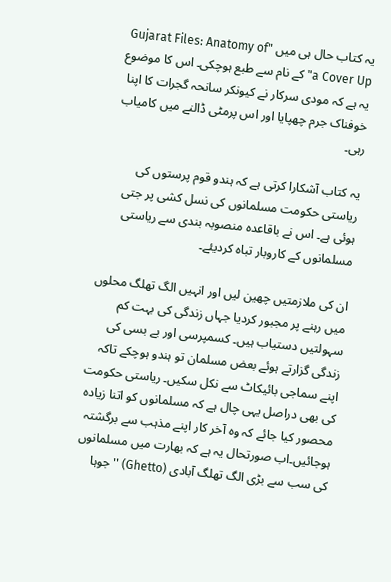یہ کتاب حال ہی میں "Gujarat Files: Anatomy of a Cover Up" کے نام سے طبع ہوچکی۔ اس کا موضوع یہ ہے کہ مودی سرکار نے کیونکر سانحہ گجرات کا اپنا خوفناک جرم چھپایا اور اس پرمٹی ڈالنے میں کامیاب رہی۔

یہ کتاب آشکارا کرتی ہے کہ ہندو قوم پرستوں کی ریاستی حکومت مسلمانوں کی نسل کشی پر جتی ہوئی ہے۔ اس نے باقاعدہ منصوبہ بندی سے ریاستی مسلمانوں کے کاروبار تباہ کردیئے۔

ان کی ملازمتیں چھین لیں اور انہیں الگ تھلگ محلوں میں رہنے پر مجبور کردیا جہاں زندگی کی بہت کم سہولتیں دستیاب ہیں۔ کسمپرسی اور بے بسی کی زندگی گزارتے ہوئے بعض مسلمان تو ہندو ہوچکے تاکہ اپنے سماجی بائیکاٹ سے نکل سکیں۔ ریاستی حکومت کی بھی دراصل یہی چال ہے کہ مسلمانوں کو اتنا زیادہ محصور کیا جائے کہ وہ آخر کار اپنے مذہب سے برگشتہ ہوجائیں۔اب صورتحال یہ ہے کہ بھارت میں مسلمانوں کی سب سے بڑی الگ تھلگ آبادی (Ghetto) ''جوہا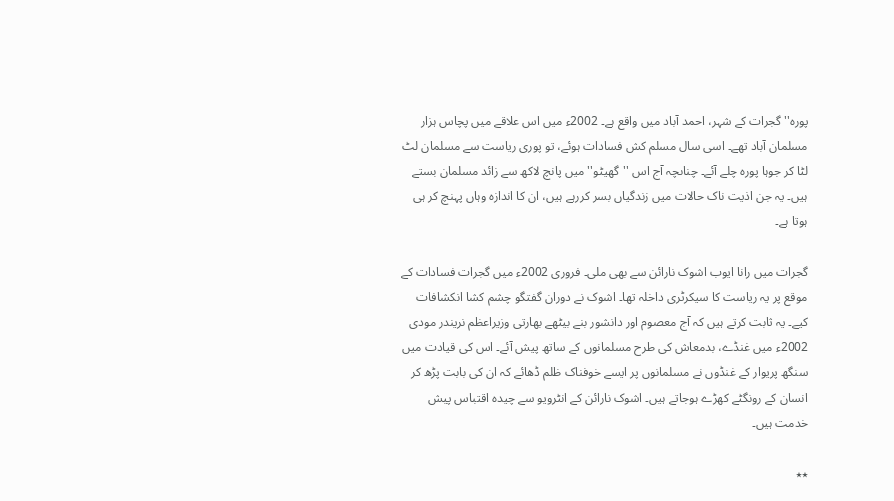پورہ'' گجرات کے شہر، احمد آباد میں واقع ہے۔ 2002ء میں اس علاقے میں پچاس ہزار مسلمان آباد تھے۔ اسی سال مسلم کش فسادات ہوئے، تو پوری ریاست سے مسلمان لٹ لٹا کر جوہا پورہ چلے آئے۔ چناںچہ آج اس ''گھیٹو'' میں پانچ لاکھ سے زائد مسلمان بستے ہیں۔ یہ جن اذیت ناک حالات میں زندگیاں بسر کررہے ہیں، ان کا اندازہ وہاں پہنچ کر ہی ہوتا ہے۔

گجرات میں رانا ایوب اشوک نارائن سے بھی ملی۔ فروری 2002ء میں گجرات فسادات کے موقع پر یہ ریاست کا سیکرٹری داخلہ تھا۔ اشوک نے دوران گفتگو چشم کشا انکشافات کیے۔ یہ ثابت کرتے ہیں کہ آج معصوم اور دانشور بنے بیٹھے بھارتی وزیراعظم نریندر مودی 2002ء میں غنڈے، بدمعاش کی طرح مسلمانوں کے ساتھ پیش آئے۔ اس کی قیادت میں سنگھ پریوار کے غنڈوں نے مسلمانوں پر ایسے خوفناک ظلم ڈھائے کہ ان کی بابت پڑھ کر انسان کے رونگٹے کھڑے ہوجاتے ہیں۔ اشوک نارائن کے انٹرویو سے چیدہ اقتباس پیش خدمت ہیں۔

٭٭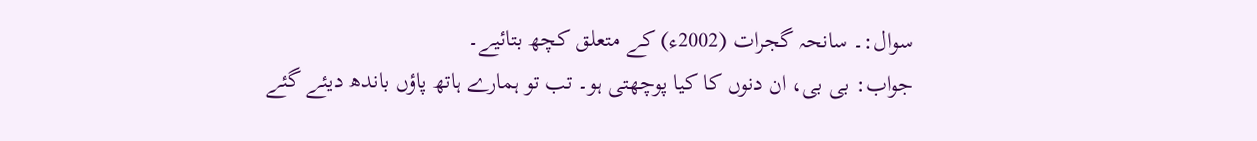سوال:۔ سانحہ گجرات (2002ء) کے متعلق کچھ بتائیے۔
جواب: بی بی، ان دنوں کا کیا پوچھتی ہو۔ تب تو ہمارے ہاتھ پاؤں باندھ دیئے گئے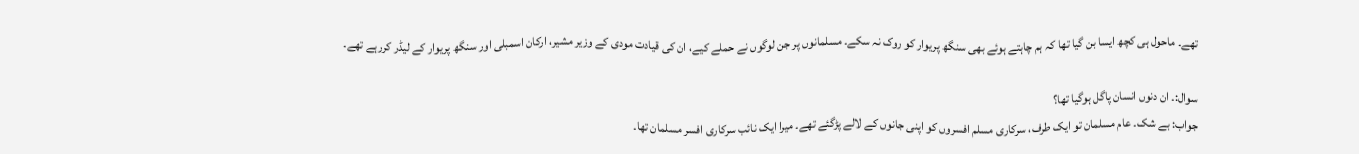تھے۔ ماحول ہی کچھ ایسا بن گیا تھا کہ ہم چاہتے ہوئے بھی سنگھ پریوار کو روک نہ سکے۔ مسلمانوں پر جن لوگوں نے حملے کیے، ان کی قیادت مودی کے وزیر مشیر، ارکان اسمبلی اور سنگھ پریوار کے لیڈر کررہے تھے۔

سوال:۔ ان دنوں انسان پاگل ہوگیا تھا؟
جواب: بے شک۔ عام مسلمان تو ایک طرف، سرکاری مسلم افسروں کو اپنی جانوں کے لالے پڑگئے تھے۔ میرا ایک نائب سرکاری افسر مسلمان تھا۔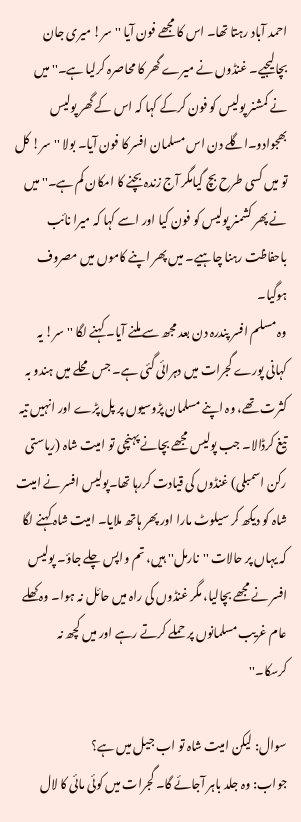احمد آباد رہتا تھا۔ اس کا مجھے فون آیا ''سر! میری جان بچالیجیے۔ غنڈوں نے میرے گھر کا محاصرہ کرلیا ہے۔'' میں نے کمشنر پولیس کو فون کرکے کہا کہ اس کے گھر پولیس بھجوادو۔اگلے دن اس مسلمان افسر کا فون آیا۔ بولا ''سر! کل تو میں کسی طرح بچ گیامگر آج زندہ بچنے کا امکان کم ہے۔'' میں نے پھر کشمنر پولیس کو فون کیا اور اسے کہا کہ میرا نائب باحفاظت رہنا چاہیے۔ میں پھر اپنے کاموں میں مصروف ہوگیا۔
وہ مسلم افسر پندرہ دن بعد مجھ سے ملنے آیا۔ کہنے لگا ''سر! یہ کہانی پورے گجرات میں دہرائی گئی ہے۔ جس محلے میں ہندو بہ کثرت تھے، وہ اپنے مسلمان پڑوسیوں پر پل پڑے اور انہیں تیہ تیغ کرڈالا۔ جب پولیس مجھے بچانے پہنچی تو امیت شاہ (ریاستی رکن اسمبلی) غنڈوں کی قیادت کررہا تھا۔پولیس افسر نے امیت شاہ کو دیکھ کر سیلوٹ مارا اور پھر ہاتھ ملایا۔ امیت شاہ کہنے لگا کہ یہاں پر حالات ''نارمل'' ہیں، تم واپس چلے جاؤ۔ پولیس افسر نے مجھے بچالیا، مگر غنڈوں کی راہ میں حائل نہ ہوا۔ وہ کھلے عام غریب مسلمانوں پر حملے کرتے رہے اور میں کچھ نہ کرسکا۔''

سوال: لیکن امیت شاہ تو اب جیل میں ہے؟
جواب: وہ جلد باہر آجائے گا۔ گجرات میں کوئی مائی کا لال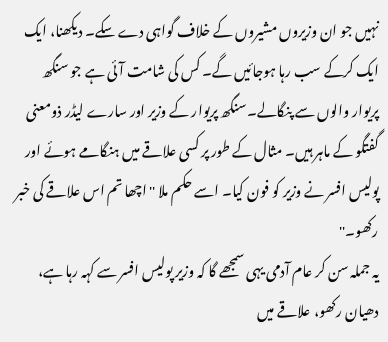نہیں جو ان وزیروں مشیروں کے خلاف گواہی دے سکے۔ دیکھنا، ایک ایک کرکے سب رہا ہوجائیں گے۔ کس کی شامت آئی ہے جو سنگھ پریوار والوں سے پنگالے۔سنگھ پریوار کے وزیر اور سارے لیڈر ذومعنی گفتگو کے ماہر ہیں۔ مثال کے طور پر کسی علاقے میں ہنگامے ہوئے اور پولیس افسر نے وزیر کو فون کیا۔ اسے حکم ملا ''اچھا تم اس علاقے کی خبر رکھو۔''
یہ جملہ سن کر عام آدمی یہی سمجھے گا کہ وزیر پولیس افسر سے کہہ رہا ہے، دھیان رکھو، علاقے میں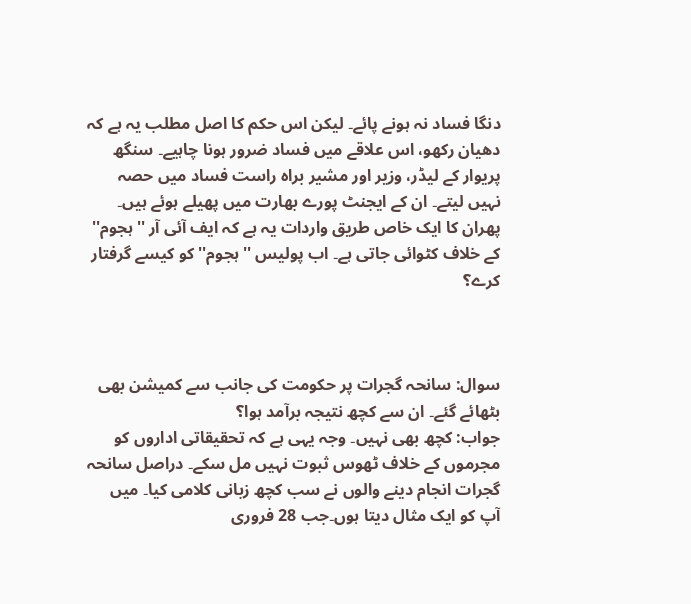دنگا فساد نہ ہونے پائے۔ لیکن اس حکم کا اصل مطلب یہ ہے کہ دھیان رکھو، اس علاقے میں فساد ضرور ہونا چاہیے۔ سنگھ پریوار کے لیڈر، وزیر اور مشیر براہ راست فساد میں حصہ نہیں لیتے۔ ان کے ایجنٹ پورے بھارت میں پھیلے ہوئے ہیں۔ پھران کا ایک خاص طریق واردات یہ ہے کہ ایف آئی آر ''ہجوم'' کے خلاف کٹوائی جاتی ہے۔ اب پولیس ''ہجوم'' کو کیسے گرفتار کرے؟



سوال: سانحہ گجرات پر حکومت کی جانب سے کمیشن بھی بٹھائے گئے۔ ان سے کچھ نتیجہ برآمد ہوا؟
جواب: کچھ بھی نہیں۔ وجہ یہی ہے کہ تحقیقاتی اداروں کو مجرموں کے خلاف ٹھوس ثبوت نہیں مل سکے۔ دراصل سانحہ گجرات انجام دینے والوں نے سب کچھ زبانی کلامی کیا۔ میں آپ کو ایک مثال دیتا ہوں۔جب 28 فروری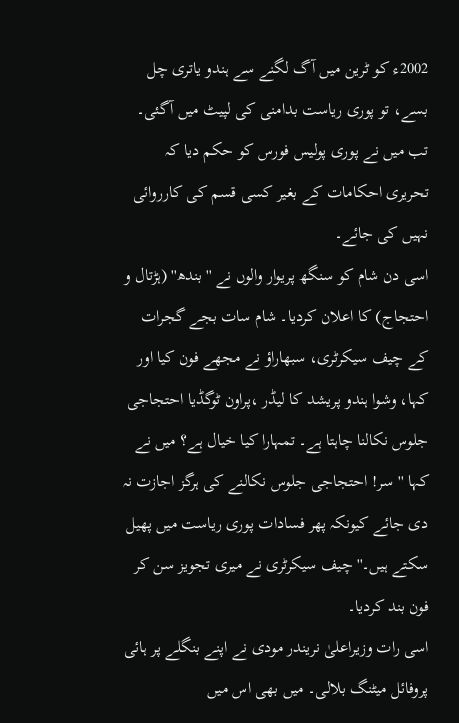2002ء کو ٹرین میں آگ لگنے سے ہندو یاتری چل بسے، تو پوری ریاست بدامنی کی لپیٹ میں آگئی۔ تب میں نے پوری پولیس فورس کو حکم دیا کہ تحریری احکامات کے بغیر کسی قسم کی کارروائی نہیں کی جائے۔
اسی دن شام کو سنگھ پریوار والوں نے ''بندھ'' (ہڑتال و احتجاج) کا اعلان کردیا۔ شام سات بجے گجرات کے چیف سیکرٹری، سبھاراؤ نے مجھے فون کیا اور کہا، وشوا ہندو پریشد کا لیڈر ،پراون ٹوگڈیا احتجاجی جلوس نکالنا چاہتا ہے۔ تمہارا کیا خیال ہے؟ میں نے کہا ''سر! احتجاجی جلوس نکالنے کی ہرگز اجازت نہ دی جائے کیونکہ پھر فسادات پوری ریاست میں پھیل سکتے ہیں۔'' چیف سیکرٹری نے میری تجویز سن کر فون بند کردیا۔
اسی رات وزیراعلیٰ نریندر مودی نے اپنے بنگلے پر ہائی پروفائل میٹنگ بلالی۔ میں بھی اس میں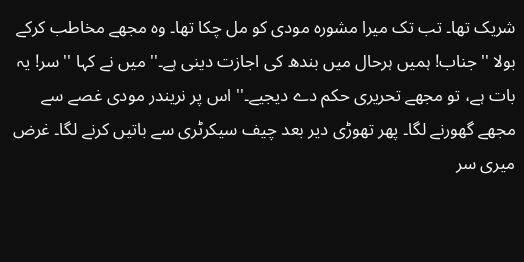شریک تھا۔ تب تک میرا مشورہ مودی کو مل چکا تھا۔ وہ مجھے مخاطب کرکے بولا ''جناب! ہمیں ہرحال میں بندھ کی اجازت دینی ہے۔'' میں نے کہا ''سر! یہ بات ہے، تو مجھے تحریری حکم دے دیجیے۔'' اس پر نریندر مودی غصے سے مجھے گھورنے لگا۔ پھر تھوڑی دیر بعد چیف سیکرٹری سے باتیں کرنے لگا۔ غرض میری سر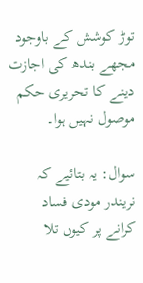توڑ کوشش کے باوجود مجھے بندھ کی اجازت دینے کا تحریری حکم موصول نہیں ہوا۔

سوال: یہ بتائیے کہ نریندر مودی فساد کرانے پر کیوں تلا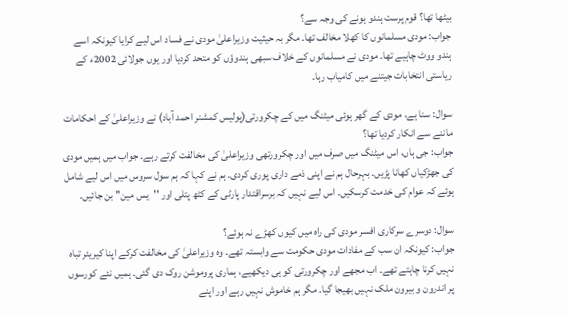بیٹھا تھا؟ قوم پرست ہندو ہونے کی وجہ سے؟
جواب: مودی مسلمانوں کا کھلا مخالف تھا۔ مگر بہ حیثیت وزیراعلیٰ مودی نے فساد اس لیے کرایا کیونکہ اسے ہندو ووٹ چاہیے تھا۔ مودی نے مسلمانوں کے خلاف سبھی ہندوؤں کو متحد کردیا اور یوں جولائی 2002ء کے ریاستی انتخابات جیتنے میں کامیاب رہا۔

سوال: سنا ہے، مودی کے گھر ہوئی میٹنگ میں کے چکرورتی(پولیس کمشنر احمد آباد) نے وزیراعلیٰ کے احکامات ماننے سے انکار کردیا تھا؟
جواب: جی ہاں، اس میٹنگ میں صرف میں اور چکرورتھی وزیراعلیٰ کی مخالفت کرتے رہے۔ جواب میں ہمیں مودی کی جھڑکیاں کھانا پڑیں۔ بہرحال ہم نے اپنی ذمے داری پوری کردی۔ ہم نے کہا کہ ہم سول سروس میں اس لیے شامل ہوئے کہ عوام کی خدمت کرسکیں۔ اس لیے نہیں کہ برسراقتدار پارٹی کے کٹھ پتلی اور ''یس مین'' بن جائیں۔

سوال: دوسرے سرکاری افسر مودی کی راہ میں کیوں کھڑے نہ ہوئے؟
جواب: کیونکہ ان سب کے مفادات مودی حکومت سے وابستہ تھے۔ وہ وزیراعلیٰ کی مخالفت کرکے اپنا کیریئر تباہ نہیں کرنا چاہتے تھے۔ اب مجھے اور چکرورتی کو ہی دیکھیے، ہماری پروموشن روک دی گئی۔ ہمیں نئے کورسوں پر اندرون و بیرون ملک نہیں بھیجا گیا۔ مگر ہم خاموش نہیں رہے اور اپنے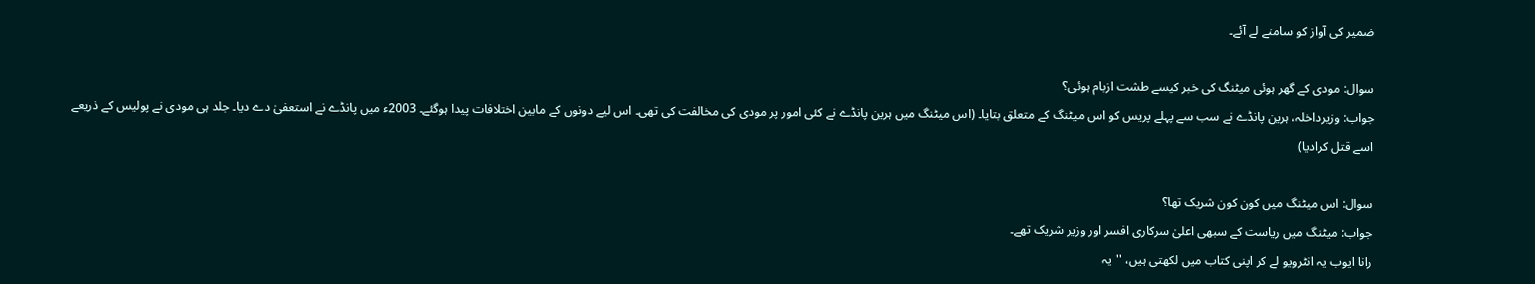ضمیر کی آواز کو سامنے لے آئے۔

سوال: مودی کے گھر ہوئی میٹنگ کی خبر کیسے طشت ازبام ہوئی؟
جواب: وزیرداخلہ، ہرین پانڈے نے سب سے پہلے پریس کو اس میٹنگ کے متعلق بتایا۔ (اس میٹنگ میں ہرین پانڈے نے کئی امور پر مودی کی مخالفت کی تھی۔ اس لیے دونوں کے مابین اختلافات پیدا ہوگئے۔ 2003ء میں پانڈے نے استعفیٰ دے دیا۔ جلد ہی مودی نے پولیس کے ذریعے اسے قتل کرادیا)

سوال: اس میٹنگ میں کون کون شریک تھا؟
جواب: میٹنگ میں ریاست کے سبھی اعلیٰ سرکاری افسر اور وزیر شریک تھے۔
رانا ایوب یہ انٹرویو لے کر اپنی کتاب میں لکھتی ہیں، ''یہ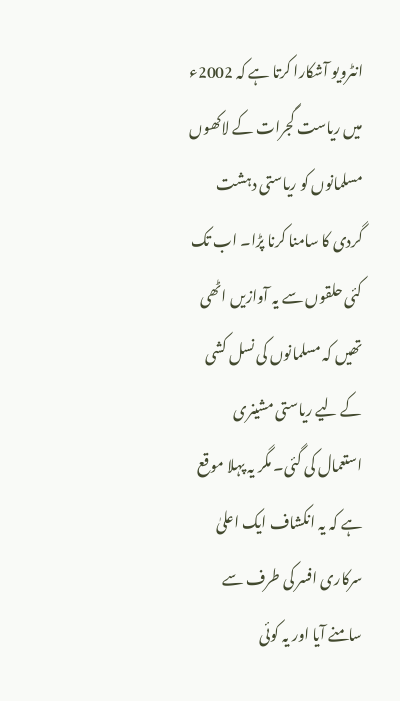انٹرویو آشکارا کرتا ہے کہ 2002ء میں ریاست گجرات کے لاکھوں مسلمانوں کو ریاستی دہشت گردی کا سامنا کرنا پڑا۔ اب تک کئی حلقوں سے یہ آوازیں اٹھی تھیں کہ مسلمانوں کی نسل کشی کے لیے ریاستی مشینری استعمال کی گئی۔ مگر یہ پہلا موقع ہے کہ یہ انکشاف ایک اعلیٰ سرکاری افسر کی طرف سے سامنے آیا اور یہ کوئی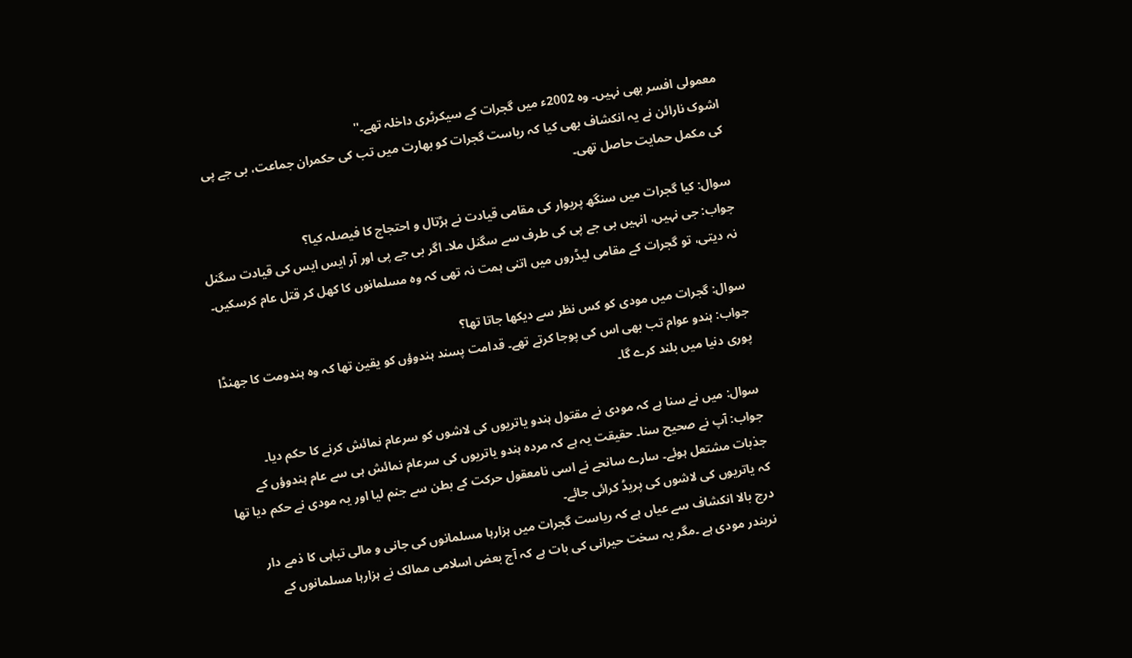معمولی افسر بھی نہیں۔ وہ 2002ء میں گجرات کے سیکرٹری داخلہ تھے۔''
اشوک نارائن نے یہ انکشاف بھی کیا کہ ریاست گجرات کو بھارت میں تب کی حکمران جماعت، بی جے پی کی مکمل حمایت حاصل تھی۔

سوال: کیا گجرات میں سنگھ پریوار کی مقامی قیادت نے ہڑتال و احتجاج کا فیصلہ کیا؟
جواب: جی نہیں، انہیں بی جے پی کی طرف سے سگنل ملا۔ اگر بی جے پی اور آر ایس ایس کی قیادت سگنل نہ دیتی، تو گجرات کے مقامی لیڈروں میں اتنی ہمت نہ تھی کہ وہ مسلمانوں کا کھل کر قتل عام کرسکیں۔

سوال: گجرات میں مودی کو کس نظر سے دیکھا جاتا تھا؟
جواب: ہندو عوام تب بھی اس کی پوجا کرتے تھے۔ قدامت پسند ہندوؤں کو یقین تھا کہ وہ ہندومت کا جھنڈا پوری دنیا میں بلند کرے گا۔

سوال: میں نے سنا ہے کہ مودی نے مقتول ہندو یاتریوں کی لاشوں کو سرعام نمائش کرنے کا حکم دیا۔
جواب: آپ نے صحیح سنا۔ حقیقت یہ ہے کہ مردہ ہندو یاتریوں کی سرعام نمائش ہی سے عام ہندوؤں کے جذبات مشتعل ہوئے۔ سارے سانحے نے اسی نامعقول حرکت کے بطن سے جنم لیا اور یہ مودی نے حکم دیا تھا کہ یاتریوں کی لاشوں کی پریڈ کرائی جائے۔
درج بالا انکشاف سے عیاں ہے کہ ریاست گجرات میں ہزارہا مسلمانوں کی جانی و مالی تباہی کا ذمے دار نریندر مودی ہے ۔مگر یہ سخت حیرانی کی بات ہے کہ آج بعض اسلامی ممالک نے ہزارہا مسلمانوں کے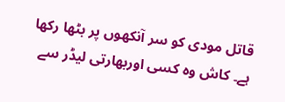قاتل مودی کو سر آنکھوں پر بٹھا رکھا ہے۔ کاش وہ کسی اوربھارتی لیڈر سے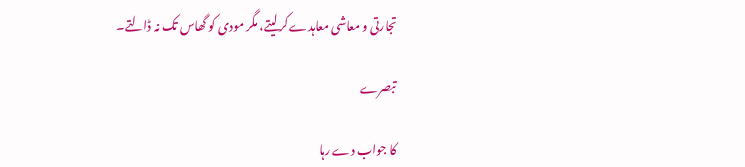تجارتی و معاشی معاہدے کرلیتے، مگر مودی کو گھاس تک نہ ڈالتے۔

تبصرے

کا جواب دے رہا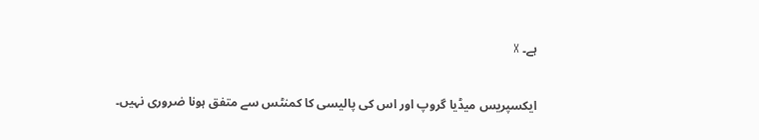ہے۔ X

ایکسپریس میڈیا گروپ اور اس کی پالیسی کا کمنٹس سے متفق ہونا ضروری نہیں۔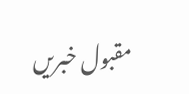مقبول خبریں